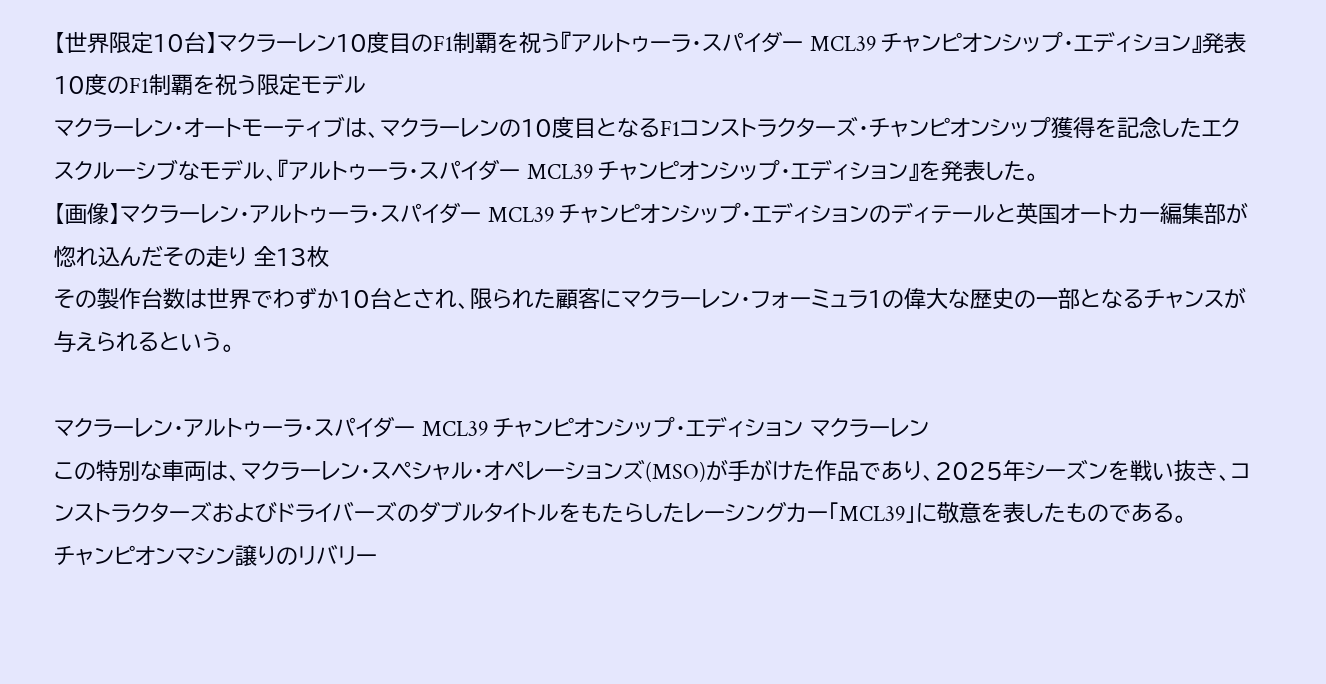【世界限定10台】マクラーレン10度目のF1制覇を祝う『アルトゥーラ・スパイダー MCL39 チャンピオンシップ・エディション』発表
10度のF1制覇を祝う限定モデル
マクラーレン・オートモーティブは、マクラーレンの10度目となるF1コンストラクターズ・チャンピオンシップ獲得を記念したエクスクルーシブなモデル、『アルトゥーラ・スパイダー MCL39 チャンピオンシップ・エディション』を発表した。
【画像】マクラーレン・アルトゥーラ・スパイダー MCL39 チャンピオンシップ・エディションのディテールと英国オートカー編集部が惚れ込んだその走り 全13枚
その製作台数は世界でわずか10台とされ、限られた顧客にマクラーレン・フォーミュラ1の偉大な歴史の一部となるチャンスが与えられるという。

マクラーレン・アルトゥーラ・スパイダー MCL39 チャンピオンシップ・エディション マクラーレン
この特別な車両は、マクラーレン・スペシャル・オペレーションズ(MSO)が手がけた作品であり、2025年シーズンを戦い抜き、コンストラクターズおよびドライバーズのダブルタイトルをもたらしたレーシングカー「MCL39」に敬意を表したものである。
チャンピオンマシン譲りのリバリー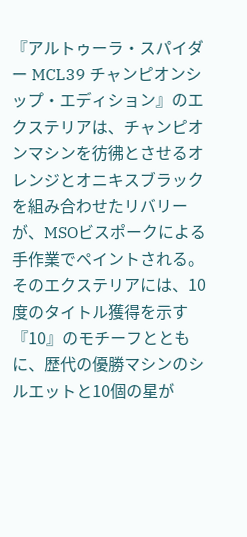『アルトゥーラ・スパイダー MCL39 チャンピオンシップ・エディション』のエクステリアは、チャンピオンマシンを彷彿とさせるオレンジとオニキスブラックを組み合わせたリバリーが、MSOビスポークによる手作業でペイントされる。
そのエクステリアには、10度のタイトル獲得を示す『10』のモチーフとともに、歴代の優勝マシンのシルエットと10個の星が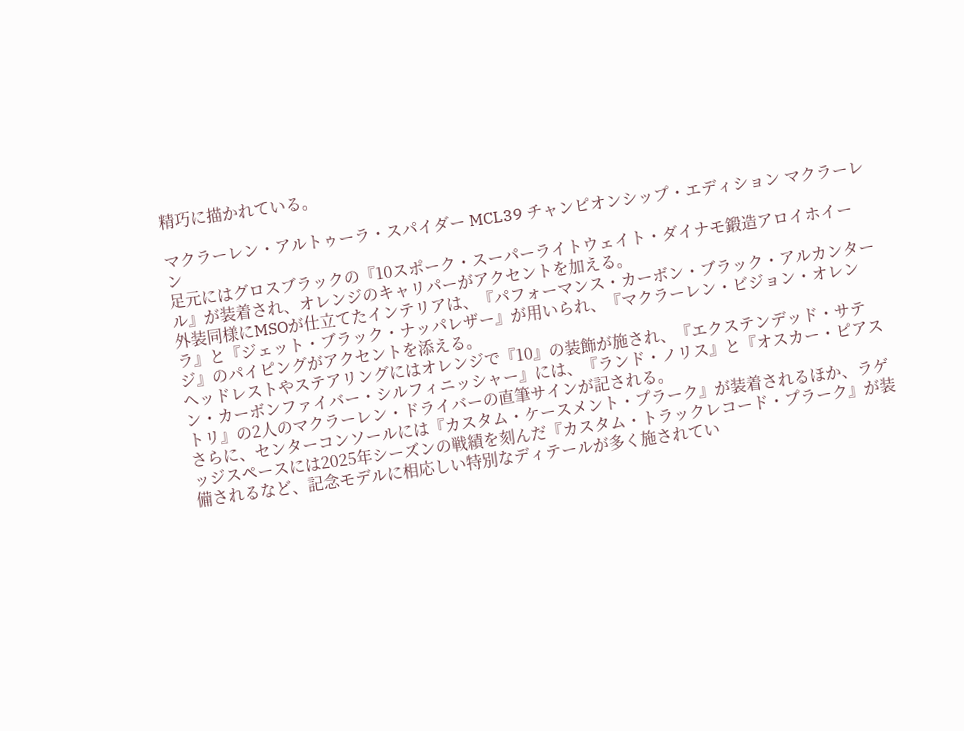精巧に描かれている。

マクラーレン・アルトゥーラ・スパイダー MCL39 チャンピオンシップ・エディション マクラーレン
足元にはグロスブラックの『10スポーク・スーパーライトウェイト・ダイナモ鍛造アロイホイール』が装着され、オレンジのキャリパーがアクセントを加える。
外装同様にMSOが仕立てたインテリアは、『パフォーマンス・カーボン・ブラック・アルカンターラ』と『ジェット・ブラック・ナッパレザー』が用いられ、『マクラーレン・ビジョン・オレンジ』のパイピングがアクセントを添える。
ヘッドレストやステアリングにはオレンジで『10』の装飾が施され、『エクステンデッド・サテン・カーボンファイバー・シルフィニッシャー』には、『ランド・ノリス』と『オスカー・ピアストリ』の2人のマクラーレン・ドライバーの直筆サインが記される。
さらに、センターコンソールには『カスタム・ケースメント・プラーク』が装着されるほか、ラゲッジスペースには2025年シーズンの戦績を刻んだ『カスタム・トラックレコード・プラーク』が装備されるなど、記念モデルに相応しい特別なディテールが多く施されてい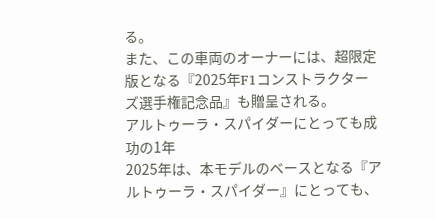る。
また、この車両のオーナーには、超限定版となる『2025年F1コンストラクターズ選手権記念品』も贈呈される。
アルトゥーラ・スパイダーにとっても成功の1年
2025年は、本モデルのベースとなる『アルトゥーラ・スパイダー』にとっても、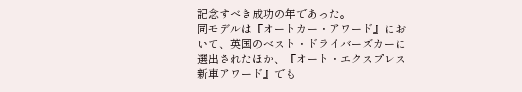記念すべき成功の年であった。
同モデルは『オートカー・アワード』において、英国のベスト・ドライバーズカーに選出されたほか、『オート・エクスプレス新車アワード』でも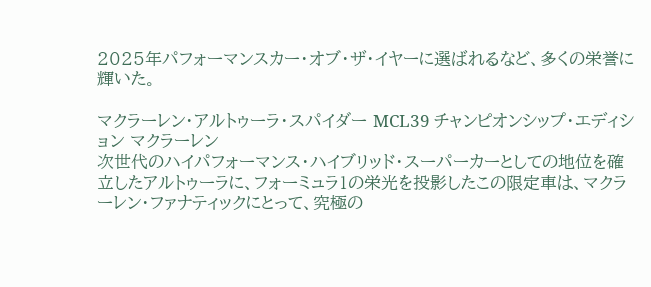2025年パフォーマンスカー・オブ・ザ・イヤーに選ばれるなど、多くの栄誉に輝いた。

マクラーレン・アルトゥーラ・スパイダー MCL39 チャンピオンシップ・エディション マクラーレン
次世代のハイパフォーマンス・ハイブリッド・スーパーカーとしての地位を確立したアルトゥーラに、フォーミュラ1の栄光を投影したこの限定車は、マクラーレン・ファナティックにとって、究極の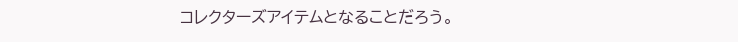コレクターズアイテムとなることだろう。